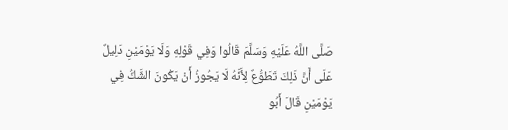صَلَّى اللَّهُ عَلَيْهِ وَسَلَّمَ قَالُوا وَفِي قَوْلِهِ وَلَا يَوْمَيْنِ دَلِيلٌ عَلَى أَنَّ ذَلِكَ تَطَوُّعٌ لِأَنَّهُ لَا يَجُوزُ أَنْ يَكُونَ الشَّكُّ فِي يَوْمَيْنِ قَالَ أَبُو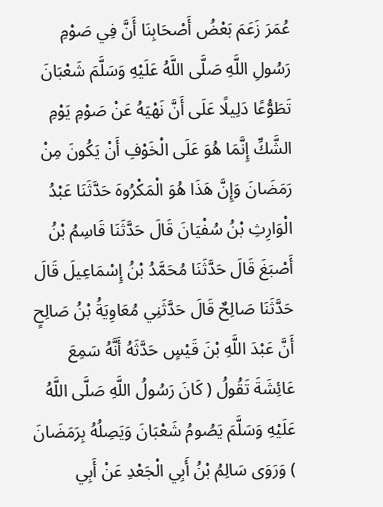عُمَرَ زَعَمَ بَعْضُ أَصْحَابِنَا أَنَّ فِي صَوْمِ رَسُولِ اللَّهِ صَلَّى اللَّهُ عَلَيْهِ وَسَلَّمَ شَعْبَانَ تَطَوُّعًا دَلِيلًا عَلَى أَنَّ نَهْيَهُ عَنْ صَوْمِ يَوْمِ الشَّكِّ إِنَّمَا هُوَ عَلَى الْخَوْفِ أَنْ يَكُونَ مِنْ رَمَضَانَ وَإِنَّ هَذَا هُوَ الْمَكْرُوهَ حَدَّثَنَا عَبْدُ الْوَارِثِ بْنُ سُفْيَانَ قَالَ حَدَّثَنَا قَاسِمُ بْنُ أَصْبَغَ قَالَ حَدَّثَنَا مُحَمَّدُ بْنُ إِسْمَاعِيلَ قَالَ حَدَّثَنَا صَالِحٌ قَالَ حَدَّثَنِي مُعَاوِيَةُ بْنُ صَالِحٍ أَنَّ عَبْدَ اللَّهِ بْنَ قَيْسٍ حَدَّثَهُ أَنَّهُ سَمِعَ عَائِشَةَ تَقُولُ ( كَانَ رَسُولُ اللَّهِ صَلَّى اللَّهُ عَلَيْهِ وَسَلَّمَ يَصُومُ شَعْبَانَ وَيَصِلُهُ بِرَمَضَانَ ) وَرَوَى سَالِمُ بْنُ أَبِي الْجَعْدِ عَنْ أَبِي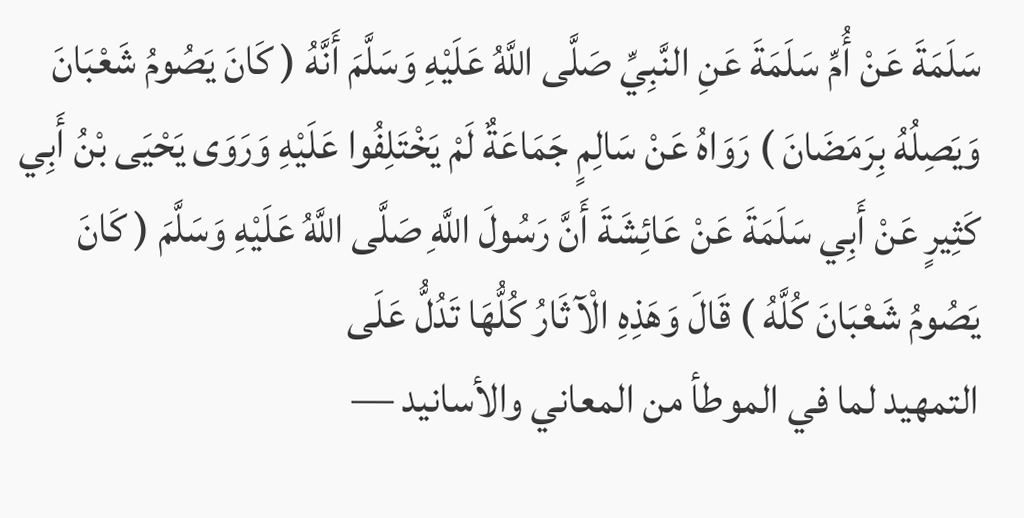سَلَمَةَ عَنْ أُمِّ سَلَمَةَ عَنِ النَّبِيِّ صَلَّى اللَّهُ عَلَيْهِ وَسَلَّمَ أَنَّهُ ( كَانَ يَصُومُ شَعْبَانَ وَيَصِلُهُ بِرَمَضَانَ ) رَوَاهُ عَنْ سَالِمٍ جَمَاعَةٌ لَمْ يَخْتَلِفُوا عَلَيْهِ وَرَوَى يَحْيَى بْنُ أَبِي كَثِيرٍ عَنْ أَبِي سَلَمَةَ عَنْ عَائِشَةَ أَنَّ رَسُولَ اللَّهِ صَلَّى اللَّهُ عَلَيْهِ وَسَلَّمَ ( كَانَ يَصُومُ شَعْبَانَ كُلَّهُ ) قَالَ وَهَذِهِ الْآثَارُ كُلُّهَا تَدُلُّ عَلَى
التمهيد لما في الموطأ من المعاني والأسانيد —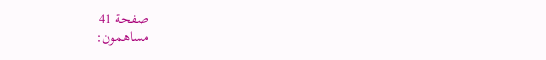صفحة 41
مساهمون: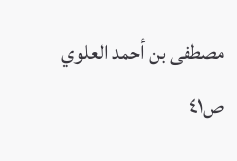مصطفى بن أحمد العلوي
ص٤١